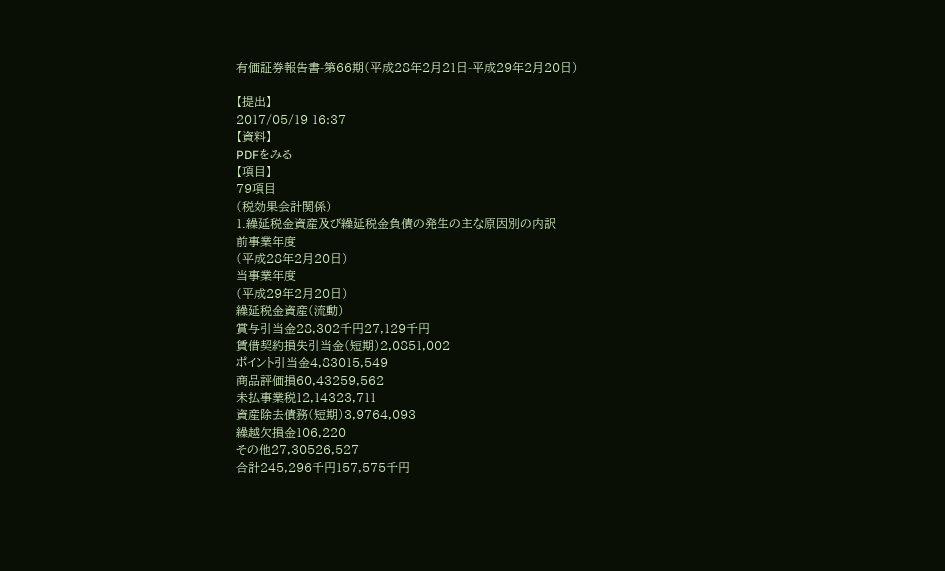有価証券報告書-第66期(平成28年2月21日-平成29年2月20日)

【提出】
2017/05/19 16:37
【資料】
PDFをみる
【項目】
79項目
(税効果会計関係)
1.繰延税金資産及び繰延税金負債の発生の主な原因別の内訳
前事業年度
(平成28年2月20日)
当事業年度
(平成29年2月20日)
繰延税金資産(流動)
賞与引当金28,302千円27,129千円
賃借契約損失引当金(短期)2,0851,002
ポイント引当金4,83015,549
商品評価損60,43259,562
未払事業税12,14323,711
資産除去債務(短期)3,9764,093
繰越欠損金106,220
その他27,30526,527
合計245,296千円157,575千円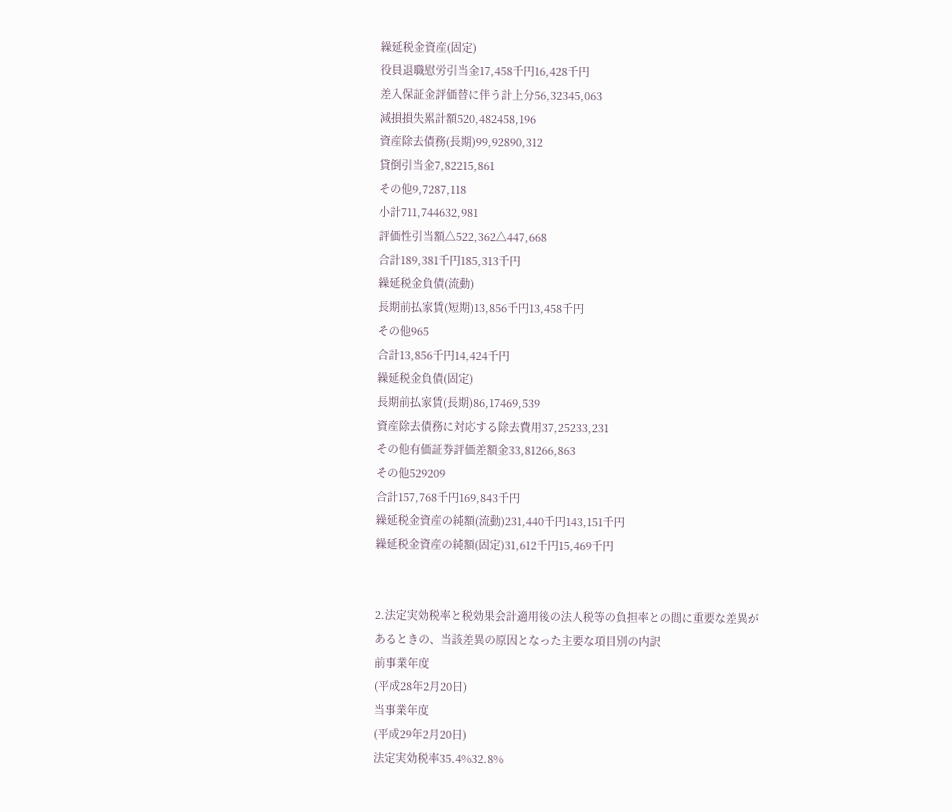繰延税金資産(固定)
役員退職慰労引当金17,458千円16,428千円
差入保証金評価替に伴う計上分56,32345,063
減損損失累計額520,482458,196
資産除去債務(長期)99,92890,312
貸倒引当金7,82215,861
その他9,7287,118
小計711,744632,981
評価性引当額△522,362△447,668
合計189,381千円185,313千円
繰延税金負債(流動)
長期前払家賃(短期)13,856千円13,458千円
その他965
合計13,856千円14,424千円
繰延税金負債(固定)
長期前払家賃(長期)86,17469,539
資産除去債務に対応する除去費用37,25233,231
その他有価証券評価差額金33,81266,863
その他529209
合計157,768千円169,843千円
繰延税金資産の純額(流動)231,440千円143,151千円
繰延税金資産の純額(固定)31,612千円15,469千円


2.法定実効税率と税効果会計適用後の法人税等の負担率との間に重要な差異があるときの、当該差異の原因となった主要な項目別の内訳
前事業年度
(平成28年2月20日)
当事業年度
(平成29年2月20日)
法定実効税率35.4%32.8%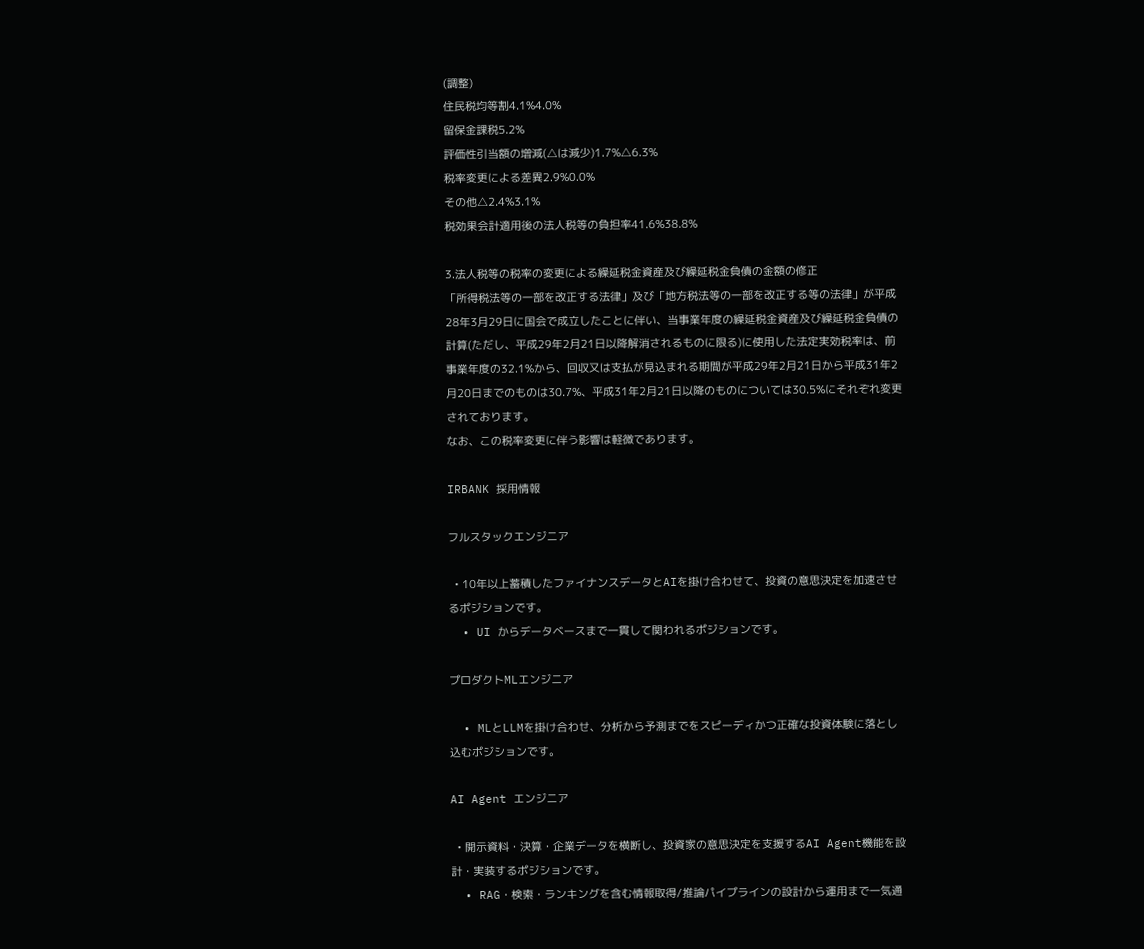(調整)
住民税均等割4.1%4.0%
留保金課税5.2%
評価性引当額の増減(△は減少)1.7%△6.3%
税率変更による差異2.9%0.0%
その他△2.4%3.1%
税効果会計適用後の法人税等の負担率41.6%38.8%

3.法人税等の税率の変更による繰延税金資産及び繰延税金負債の金額の修正
「所得税法等の一部を改正する法律」及び「地方税法等の一部を改正する等の法律」が平成28年3月29日に国会で成立したことに伴い、当事業年度の繰延税金資産及び繰延税金負債の計算(ただし、平成29年2月21日以降解消されるものに限る)に使用した法定実効税率は、前事業年度の32.1%から、回収又は支払が見込まれる期間が平成29年2月21日から平成31年2月20日までのものは30.7%、平成31年2月21日以降のものについては30.5%にそれぞれ変更されております。
なお、この税率変更に伴う影響は軽微であります。

IRBANK 採用情報

フルスタックエンジニア

  • 10年以上蓄積したファイナンスデータとAIを掛け合わせて、投資の意思決定を加速させるポジションです。
  • UI からデータベースまで一貫して関われるポジションです。

プロダクトMLエンジニア

  • MLとLLMを掛け合わせ、分析から予測までをスピーディかつ正確な投資体験に落とし込むポジションです。

AI Agent エンジニア

  • 開示資料・決算・企業データを横断し、投資家の意思決定を支援するAI Agent機能を設計・実装するポジションです。
  • RAG・検索・ランキングを含む情報取得/推論パイプラインの設計から運用まで一気通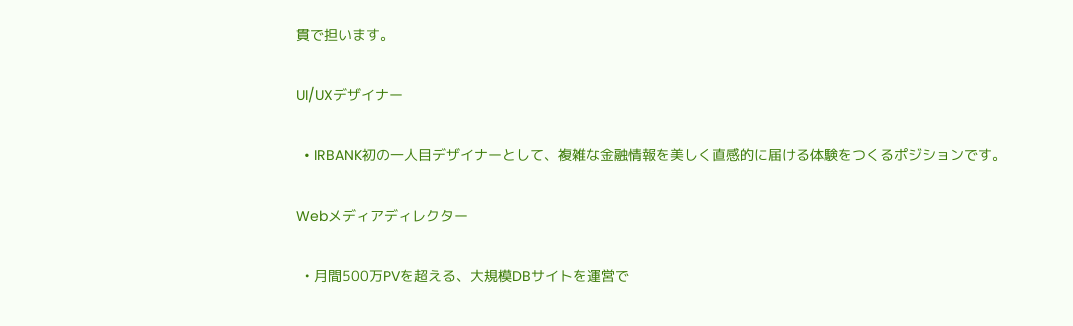貫で担います。

UI/UXデザイナー

  • IRBANK初の一人目デザイナーとして、複雑な金融情報を美しく直感的に届ける体験をつくるポジションです。

Webメディアディレクター

  • 月間500万PVを超える、大規模DBサイトを運営で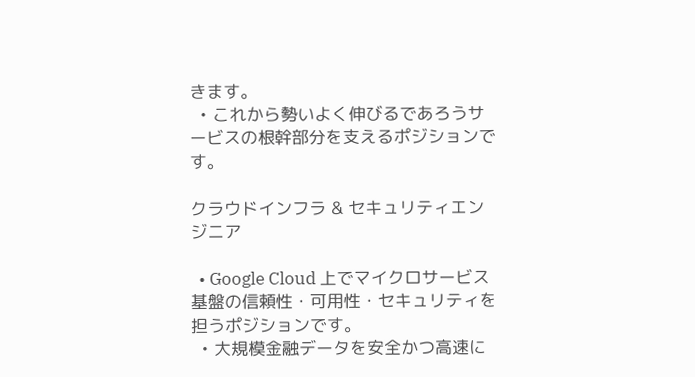きます。
  • これから勢いよく伸びるであろうサービスの根幹部分を支えるポジションです。

クラウドインフラ & セキュリティエンジニア

  • Google Cloud 上でマイクロサービス基盤の信頼性・可用性・セキュリティを担うポジションです。
  • 大規模金融データを安全かつ高速に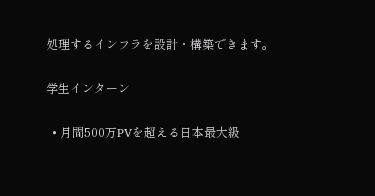処理するインフラを設計・構築できます。

学生インターン

  • 月間500万PVを超える日本最大級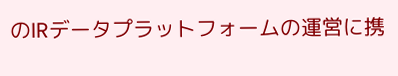のIRデータプラットフォームの運営に携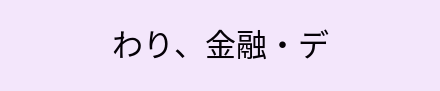わり、金融・デ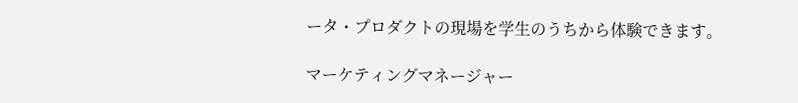ータ・プロダクトの現場を学生のうちから体験できます。

マーケティングマネージャー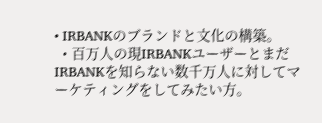• IRBANKのブランドと文化の構築。
  • 百万人の現IRBANKユーザーとまだIRBANKを知らない数千万人に対してマーケティングをしてみたい方。